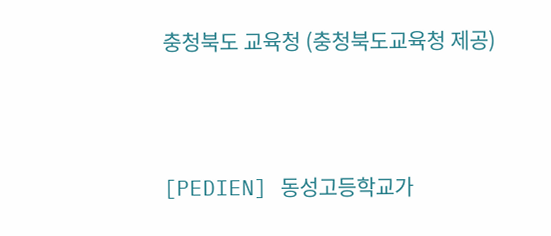충청북도 교육청 (충청북도교육청 제공)



[PEDIEN] 동성고등학교가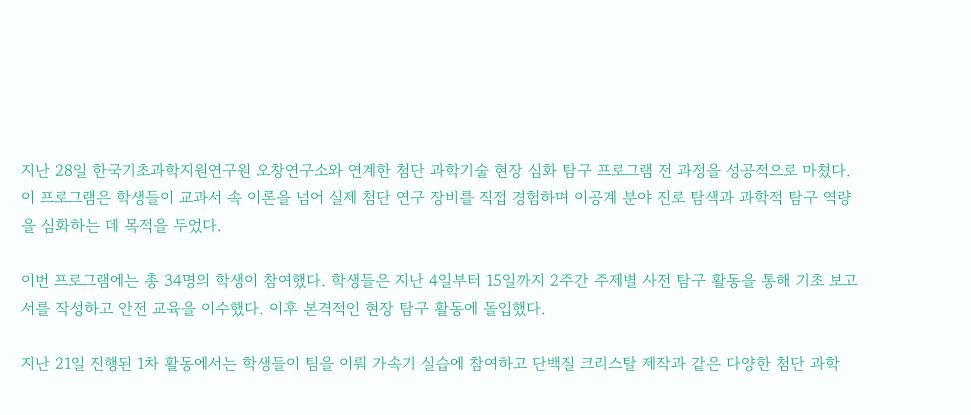지난 28일 한국기초과학지원연구원 오창연구소와 연계한 첨단 과학기술 현장 심화 탐구 프로그램 전 과정을 성공적으로 마쳤다. 이 프로그램은 학생들이 교과서 속 이론을 넘어 실제 첨단 연구 장비를 직접 경험하며 이공계 분야 진로 탐색과 과학적 탐구 역량을 심화하는 데 목적을 두었다.

이번 프로그램에는 총 34명의 학생이 참여했다. 학생들은 지난 4일부터 15일까지 2주간 주제별 사전 탐구 활동을 통해 기초 보고서를 작성하고 안전 교육을 이수했다. 이후 본격적인 현장 탐구 활동에 돌입했다.

지난 21일 진행된 1차 활동에서는 학생들이 팀을 이뤄 가속기 실습에 참여하고 단백질 크리스탈 제작과 같은 다양한 첨단 과학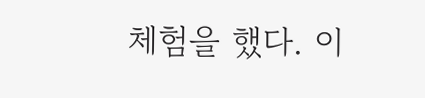체험을 했다. 이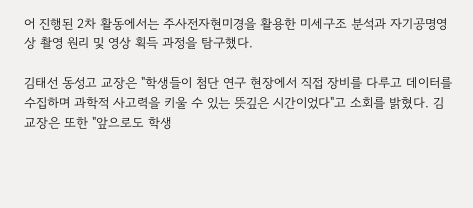어 진행된 2차 활동에서는 주사전자현미경을 활용한 미세구조 분석과 자기공명영상 촬영 원리 및 영상 획득 과정을 탐구했다.

김태선 동성고 교장은 "학생들이 첨단 연구 현장에서 직접 장비를 다루고 데이터를 수집하며 과학적 사고력을 키울 수 있는 뜻깊은 시간이었다"고 소회를 밝혔다. 김 교장은 또한 "앞으로도 학생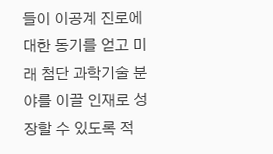들이 이공계 진로에 대한 동기를 얻고 미래 첨단 과학기술 분야를 이끌 인재로 성장할 수 있도록 적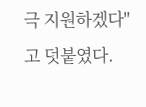극 지원하겠다"고 덧붙였다.